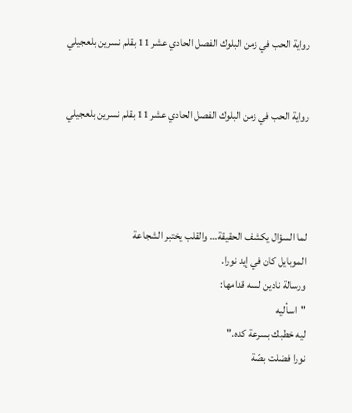رواية الحب في زمن البلوك الفصل الحادي عشر 11 بقلم نسرين بلعجيلي


رواية الحب في زمن البلوك الفصل الحادي عشر 11 بقلم نسرين بلعجيلي




لما السؤال يكشف الحقيقة… والقلب يختبر الشجاعة
الموبايل كان في إيد نورا.
ورسالة نادين لسه قدامها:
"اسأليه
ليه خطبك بسرعة كده."
نورا فضلت بصّة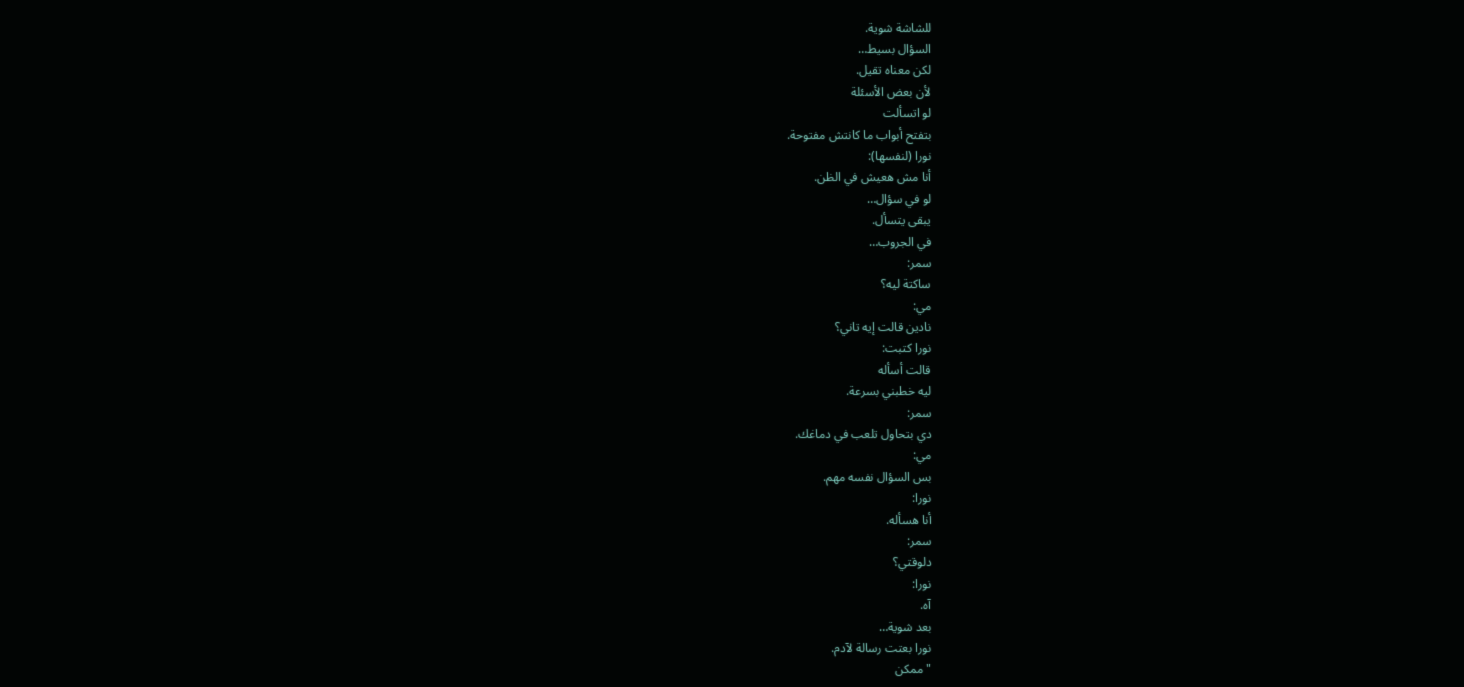للشاشة شوية.
السؤال بسيط…
لكن معناه تقيل.
لأن بعض الأسئلة
لو اتسألت
بتفتح أبواب ما كانتش مفتوحة.
نورا (لنفسها):
أنا مش هعيش في الظن.
لو في سؤال…
يبقى يتسأل.
في الجروب…
سمر:
ساكتة ليه؟
مي:
نادين قالت إيه تاني؟
نورا كتبت:
قالت أسأله
ليه خطبني بسرعة.
سمر:
دي بتحاول تلعب في دماغك.
مي:
بس السؤال نفسه مهم.
نورا:
أنا هسأله.
سمر:
دلوقتي؟
نورا:
آه.
بعد شوية…
نورا بعتت رسالة لآدم.
"ممكن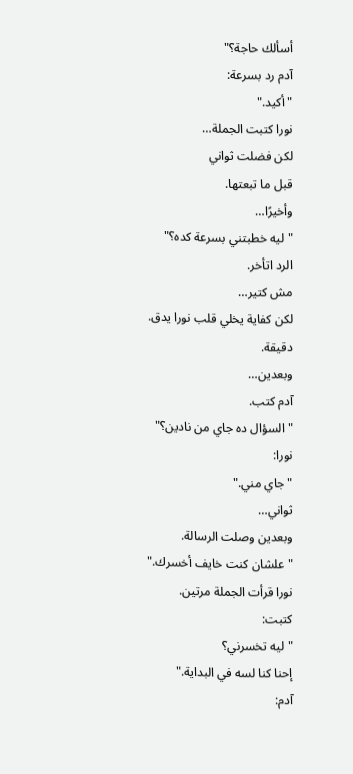أسألك حاجة؟"
آدم رد بسرعة:
"أكيد."
نورا كتبت الجملة…
لكن فضلت ثواني
قبل ما تبعتها.
وأخيرًا…
"ليه خطبتني بسرعة كده؟"
الرد اتأخر.
مش كتير…
لكن كفاية يخلي قلب نورا يدق.
دقيقة.
وبعدين…
آدم كتب.
"السؤال ده جاي من نادين؟"
نورا:
"جاي مني."
ثواني…
وبعدين وصلت الرسالة.
"علشان كنت خايف أخسرك."
نورا قرأت الجملة مرتين.
كتبت:
"ليه تخسرني؟
إحنا كنا لسه في البداية."
آدم: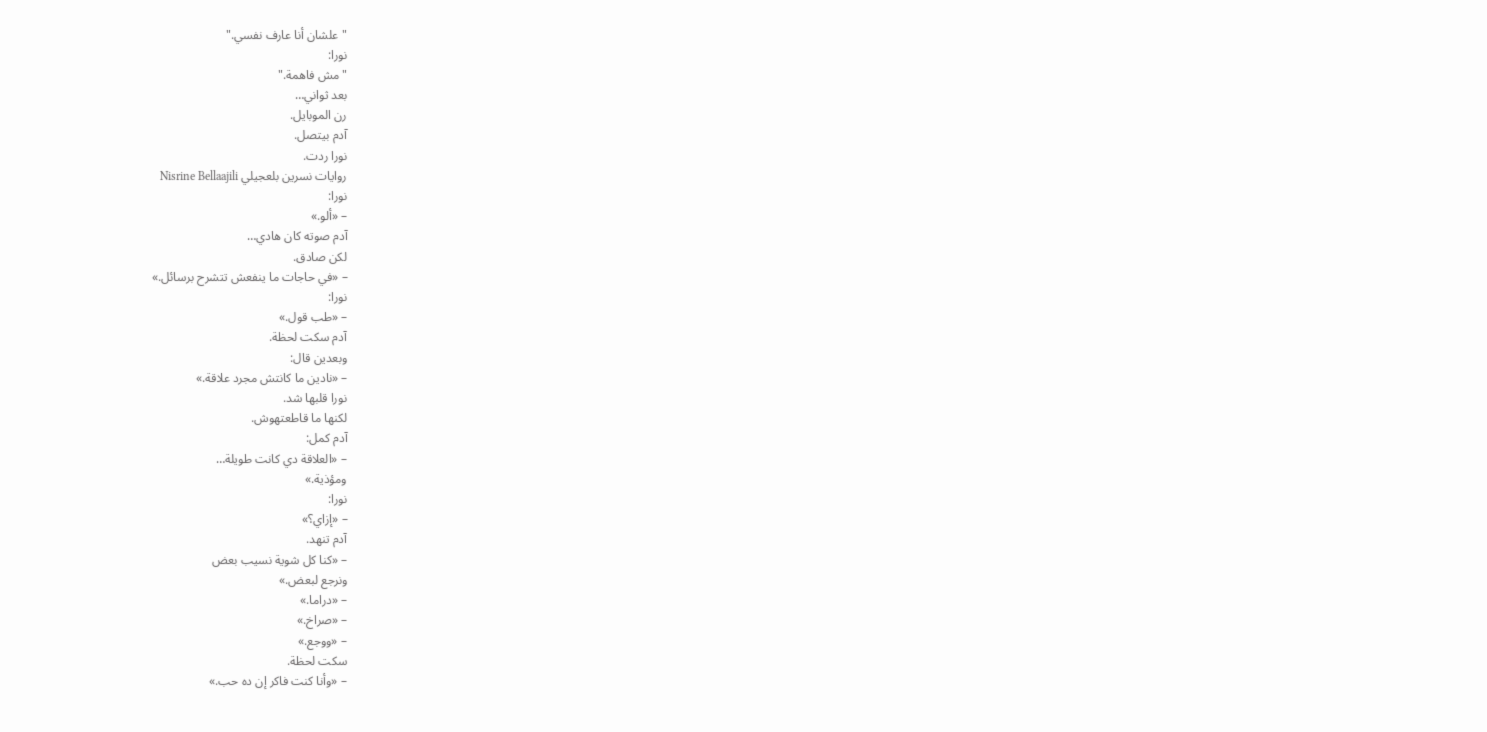"علشان أنا عارف نفسي."
نورا:
"مش فاهمة."
بعد ثواني…
رن الموبايل.
آدم بيتصل.
نورا ردت.
روايات نسرين بلعجيلي Nisrine Bellaajili
نورا:
– «ألو.»
آدم صوته كان هادي…
لكن صادق.
– «في حاجات ما ينفعش تتشرح برسائل.»
نورا:
– «طب قول.»
آدم سكت لحظة.
وبعدين قال:
– «نادين ما كانتش مجرد علاقة.»
نورا قلبها شد.
لكنها ما قاطعتهوش.
آدم كمل:
– «العلاقة دي كانت طويلة…
ومؤذية.»
نورا:
– «إزاي؟»
آدم تنهد.
– «كنا كل شوية نسيب بعض
ونرجع لبعض.»
– «دراما.»
– «صراخ.»
– «ووجع.»
سكت لحظة.
– «وأنا كنت فاكر إن ده حب.»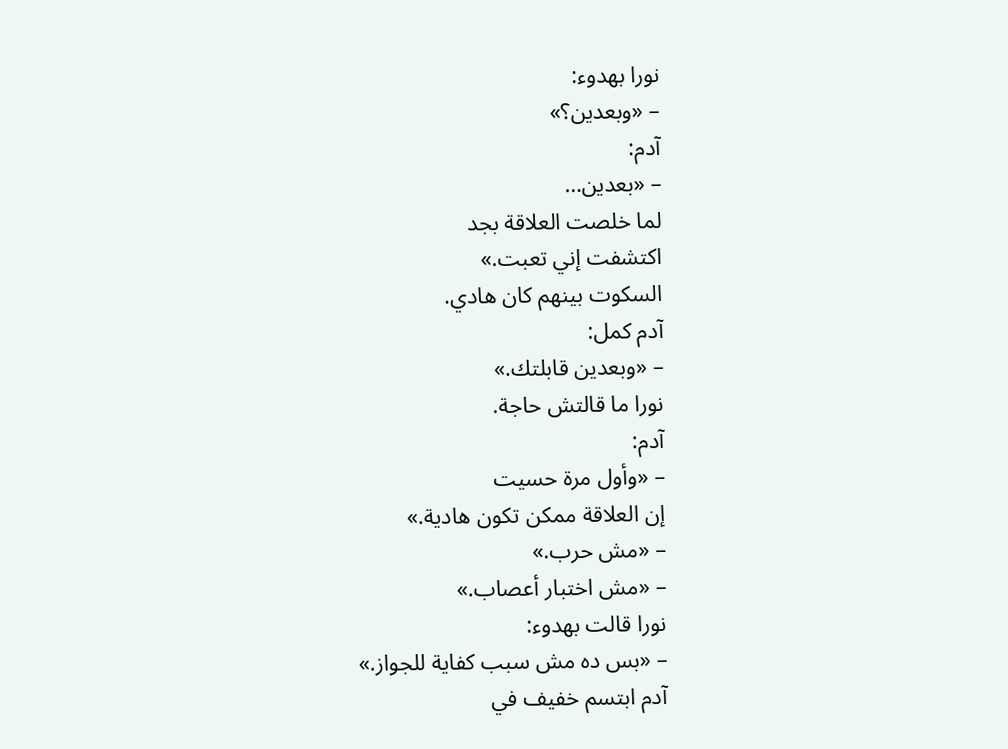نورا بهدوء:
– «وبعدين؟»
آدم:
– «بعدين…
لما خلصت العلاقة بجد
اكتشفت إني تعبت.»
السكوت بينهم كان هادي.
آدم كمل:
– «وبعدين قابلتك.»
نورا ما قالتش حاجة.
آدم:
– «وأول مرة حسيت
إن العلاقة ممكن تكون هادية.»
– «مش حرب.»
– «مش اختبار أعصاب.»
نورا قالت بهدوء:
– «بس ده مش سبب كفاية للجواز.»
آدم ابتسم خفيف في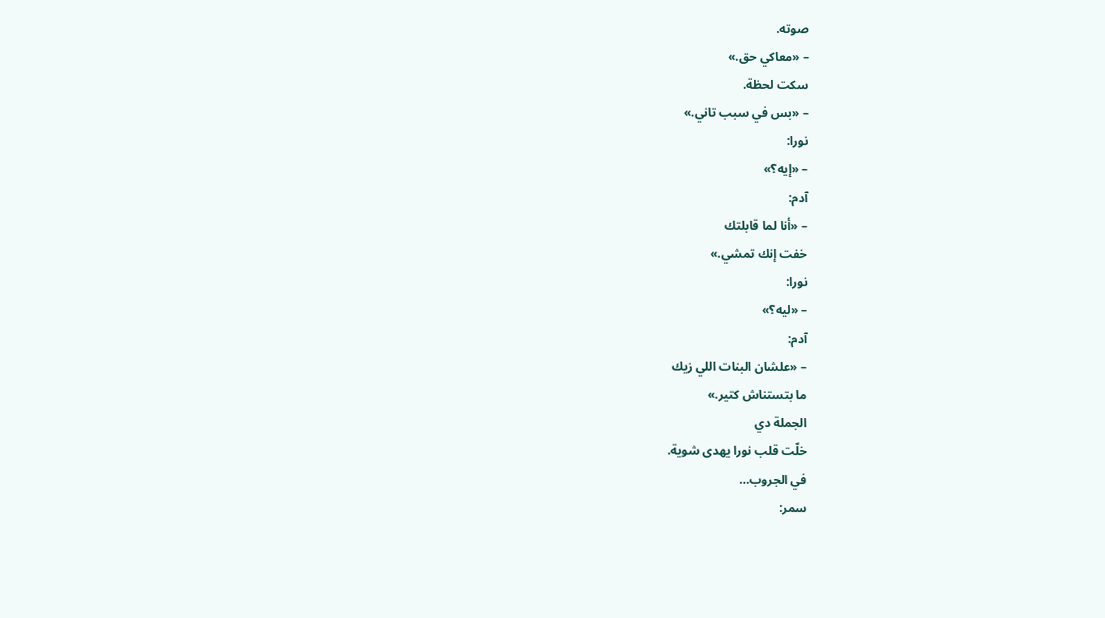صوته.
– «معاكي حق.»
سكت لحظة.
– «بس في سبب تاني.»
نورا:
– «إيه؟»
آدم:
– «أنا لما قابلتك
خفت إنك تمشي.»
نورا:
– «ليه؟»
آدم:
– «علشان البنات اللي زيك
ما بتستناش كتير.»
الجملة دي
خلّت قلب نورا يهدى شوية.
في الجروب…
سمر: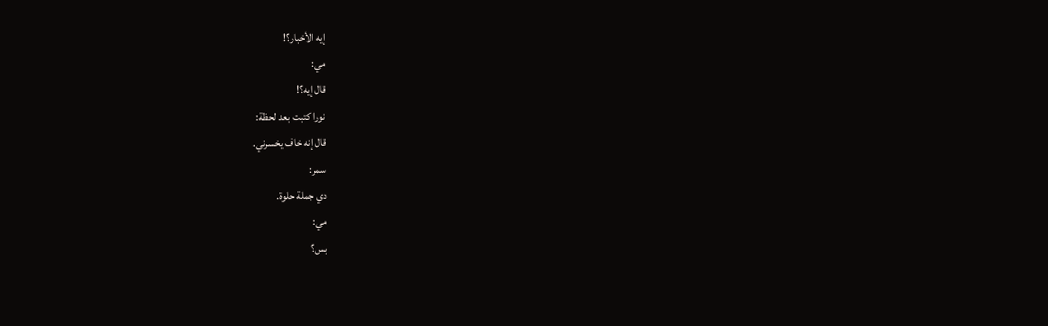إيه الأخبار؟!
مي:
قال إيه؟!
نورا كتبت بعد لحظة:
قال إنه خاف يخسرني.
سمر:
دي جملة حلوة.
مي:
بس؟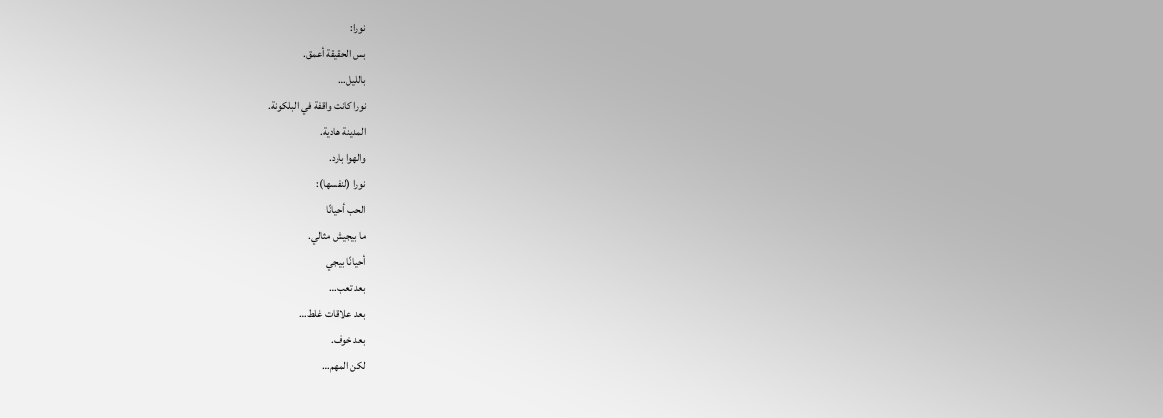نورا:
بس الحقيقة أعمق.
بالليل…
نورا كانت واقفة في البلكونة.
المدينة هادية.
والهوا بارد.
نورا (لنفسها):
الحب أحيانًا
ما بيجيش مثالي.
أحيانًا بيجي
بعد تعب…
بعد علاقات غلط…
بعد خوف.
لكن المهم…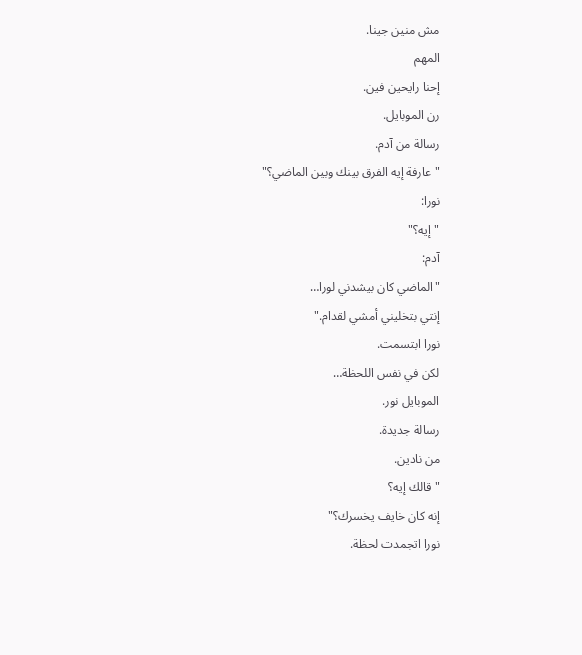مش منين جينا.
المهم
إحنا رايحين فين.
رن الموبايل.
رسالة من آدم.
"عارفة إيه الفرق بينك وبين الماضي؟"
نورا:
"إيه؟"
آدم:
"الماضي كان بيشدني لورا…
إنتي بتخليني أمشي لقدام."
نورا ابتسمت.
لكن في نفس اللحظة…
الموبايل نور.
رسالة جديدة.
من نادين.
"قالك إيه؟
إنه كان خايف يخسرك؟"
نورا اتجمدت لحظة.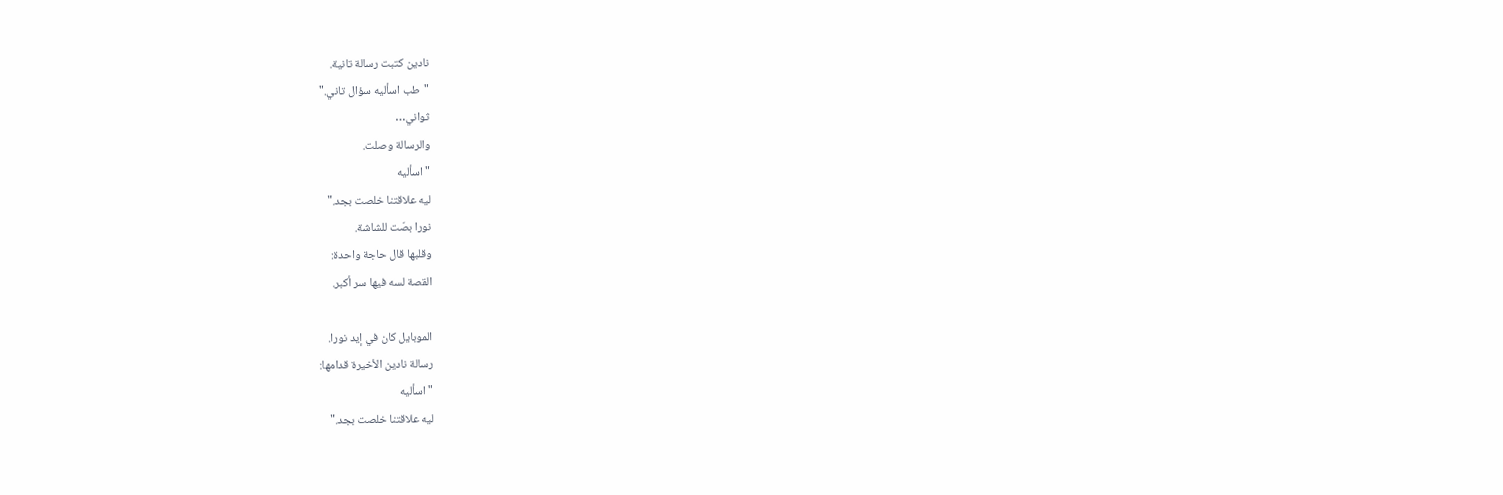نادين كتبت رسالة تانية.
"طب اسأليه سؤال تاني."
ثواني…
والرسالة وصلت.
"اسأليه
ليه علاقتنا خلصت بجد."
نورا بصّت للشاشة.
وقلبها قال حاجة واحدة:
القصة لسه فيها سر أكبر.

الموبايل كان في إيد نورا.
رسالة نادين الأخيرة قدامها:
"اسأليه
ليه علاقتنا خلصت بجد."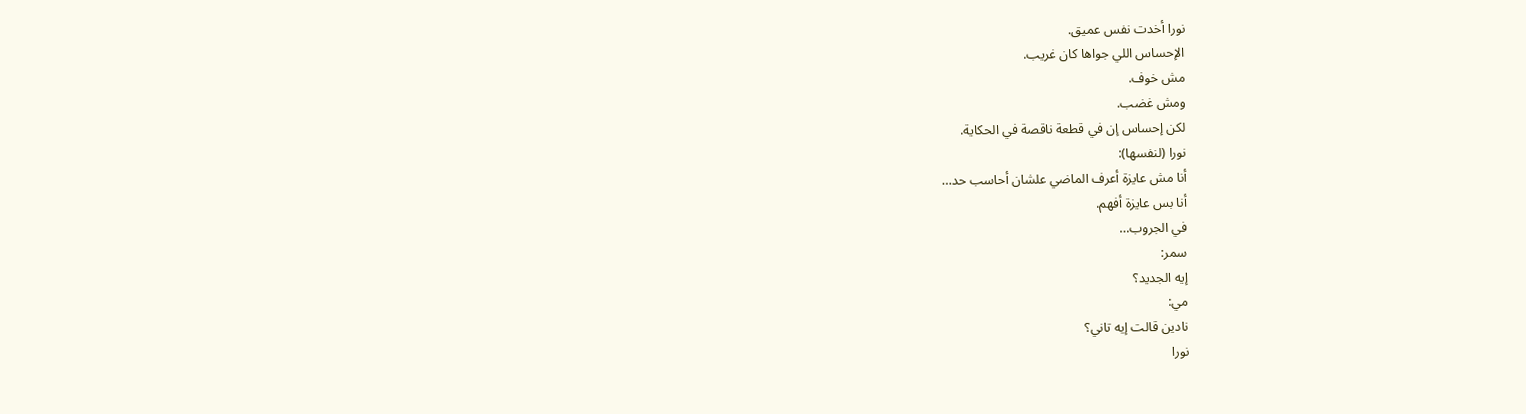نورا أخدت نفس عميق.
الإحساس اللي جواها كان غريب.
مش خوف.
ومش غضب.
لكن إحساس إن في قطعة ناقصة في الحكاية.
نورا (لنفسها):
أنا مش عايزة أعرف الماضي علشان أحاسب حد…
أنا بس عايزة أفهم.
في الجروب…
سمر:
إيه الجديد؟
مي:
نادين قالت إيه تاني؟
نورا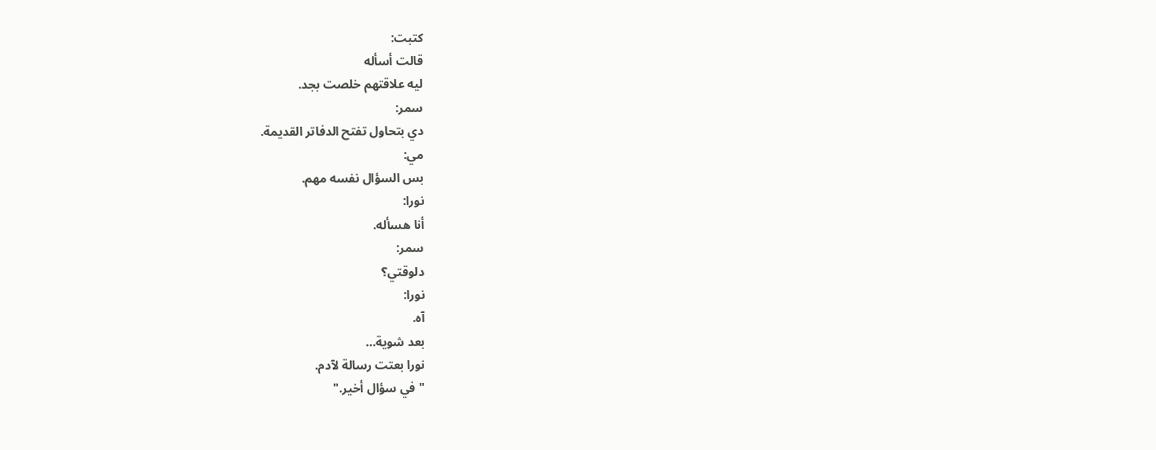كتبت:
قالت أسأله
ليه علاقتهم خلصت بجد.
سمر:
دي بتحاول تفتح الدفاتر القديمة.
مي:
بس السؤال نفسه مهم.
نورا:
أنا هسأله.
سمر:
دلوقتي؟
نورا:
آه.
بعد شوية…
نورا بعتت رسالة لآدم.
"في سؤال أخير."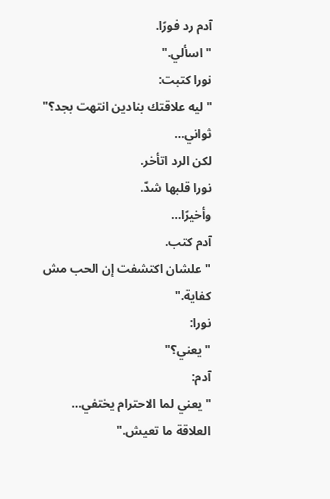آدم رد فورًا.
"اسألي."
نورا كتبت:
"ليه علاقتك بنادين انتهت بجد؟"
ثواني…
لكن الرد اتأخر.
نورا قلبها شدّ.
وأخيرًا…
آدم كتب.
"علشان اكتشفت إن الحب مش كفاية."
نورا:
"يعني؟"
آدم:
"يعني لما الاحترام يختفي…
العلاقة ما تعيش."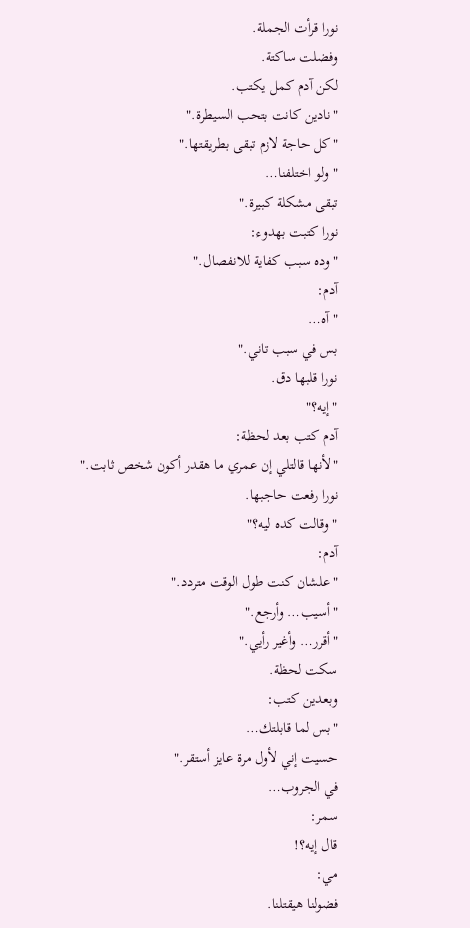نورا قرأت الجملة.
وفضلت ساكتة.
لكن آدم كمل يكتب.
"نادين كانت بتحب السيطرة."
"كل حاجة لازم تبقى بطريقتها."
"ولو اختلفنا…
تبقى مشكلة كبيرة."
نورا كتبت بهدوء:
"وده سبب كفاية للانفصال."
آدم:
"آه…
بس في سبب تاني."
نورا قلبها دق.
"إيه؟"
آدم كتب بعد لحظة:
"لأنها قالتلي إن عمري ما هقدر أكون شخص ثابت."
نورا رفعت حاجبها.
"وقالت كده ليه؟"
آدم:
"علشان كنت طول الوقت متردد."
"أسيب… وأرجع."
"أقرر… وأغير رأيي."
سكت لحظة.
وبعدين كتب:
"بس لما قابلتك…
حسيت إني لأول مرة عايز أستقر."
في الجروب…
سمر:
قال إيه؟!
مي:
فضولنا هيقتلنا.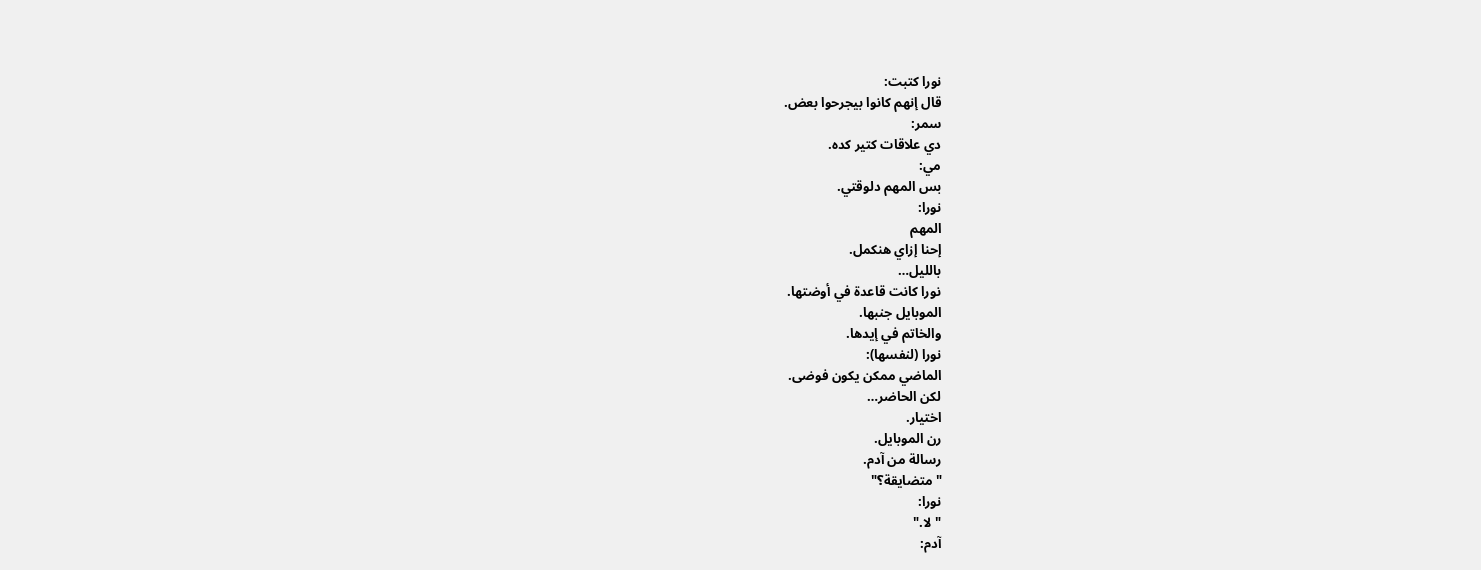نورا كتبت:
قال إنهم كانوا بيجرحوا بعض.
سمر:
دي علاقات كتير كده.
مي:
بس المهم دلوقتي.
نورا:
المهم
إحنا إزاي هنكمل.
بالليل…
نورا كانت قاعدة في أوضتها.
الموبايل جنبها.
والخاتم في إيدها.
نورا (لنفسها):
الماضي ممكن يكون فوضى.
لكن الحاضر…
اختيار.
رن الموبايل.
رسالة من آدم.
"متضايقة؟"
نورا:
"لا."
آدم: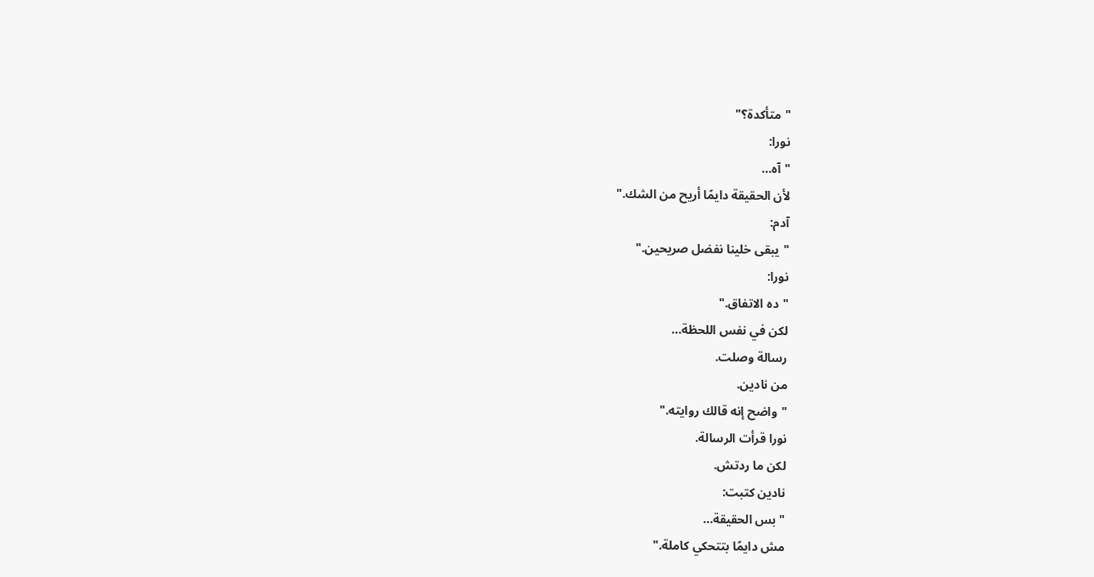"متأكدة؟"
نورا:
"آه…
لأن الحقيقة دايمًا أريح من الشك."
آدم:
"يبقى خلينا نفضل صريحين."
نورا:
"ده الاتفاق."
لكن في نفس اللحظة…
رسالة وصلت.
من نادين.
"واضح إنه قالك روايته."
نورا قرأت الرسالة.
لكن ما ردتش.
نادين كتبت:
"بس الحقيقة…
مش دايمًا بتتحكي كاملة."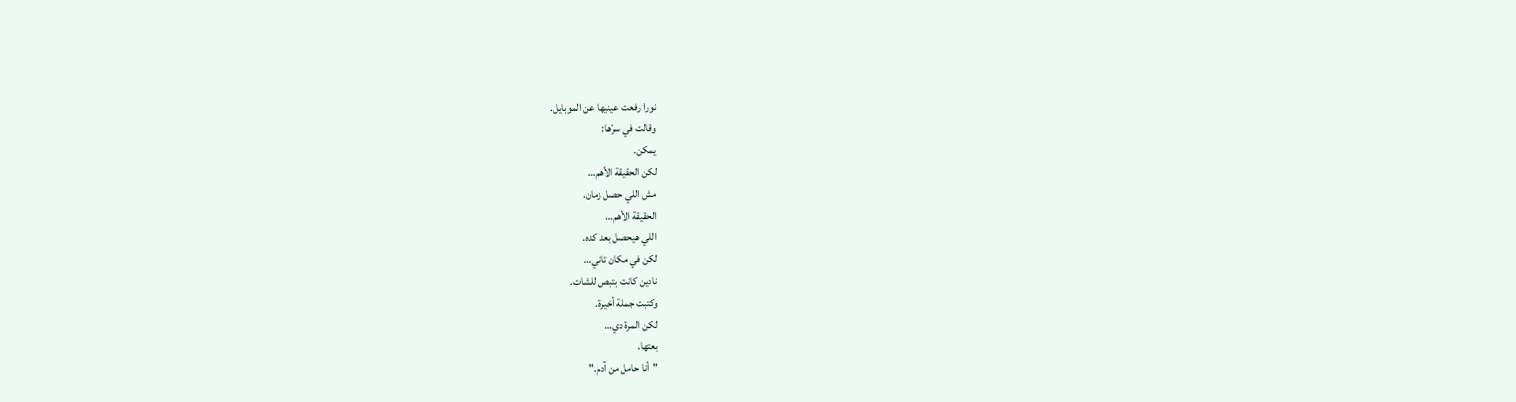نورا رفعت عينيها عن الموبايل.
وقالت في سرّها:
يمكن.
لكن الحقيقة الأهم…
مش اللي حصل زمان.
الحقيقة الأهم…
اللي هيحصل بعد كده.
لكن في مكان تاني…
نادين كانت بتبص للشات.
وكتبت جملة أخيرة.
لكن المرة دي…
بعتها.
"أنا حامل من آدم."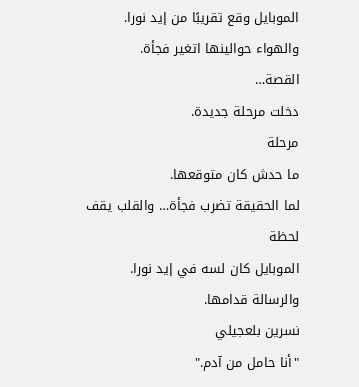الموبايل وقع تقريبًا من إيد نورا.
والهواء حوالينها اتغير فجأة.
القصة…
دخلت مرحلة جديدة.
مرحلة
ما حدش كان متوقعها.
لما الحقيقة تضرب فجأة… والقلب يقف لحظة
الموبايل كان لسه في إيد نورا.
والرسالة قدامها.
نسرين بلعجيلي
"أنا حامل من آدم."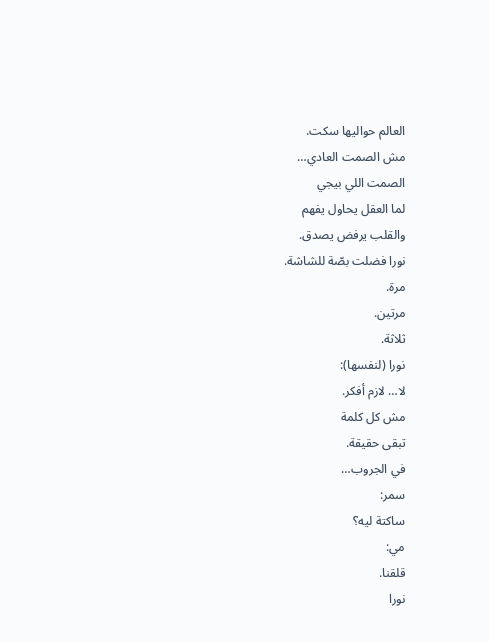العالم حواليها سكت.
مش الصمت العادي…
الصمت اللي بيجي
لما العقل يحاول يفهم
والقلب يرفض يصدق.
نورا فضلت بصّة للشاشة.
مرة.
مرتين.
ثلاثة.
نورا (لنفسها):
لا… لازم أفكر.
مش كل كلمة
تبقى حقيقة.
في الجروب…
سمر:
ساكتة ليه؟
مي:
قلقنا.
نورا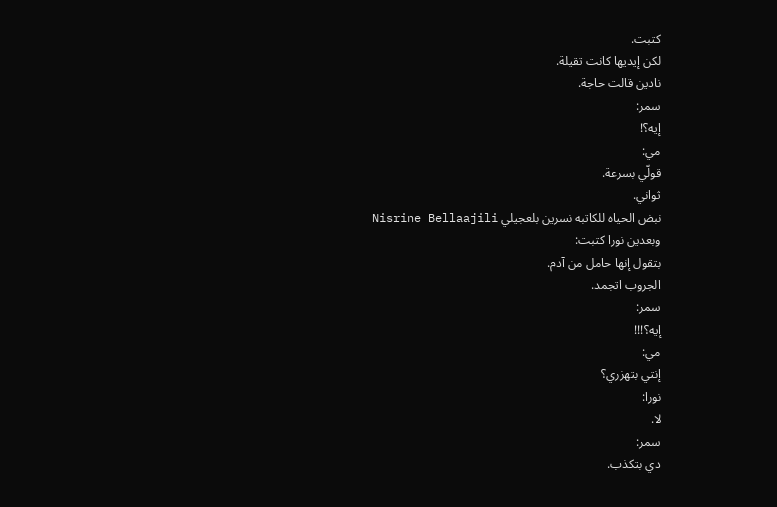كتبت.
لكن إيديها كانت تقيلة.
نادين قالت حاجة.
سمر:
إيه؟!
مي:
قولّي بسرعة.
ثواني.
نبض الحياه للكاتبه نسرين بلعجيلي Nisrine Bellaajili
وبعدين نورا كتبت:
بتقول إنها حامل من آدم.
الجروب اتجمد.
سمر:
إيه؟!!!
مي:
إنتي بتهزري؟
نورا:
لا.
سمر:
دي بتكذب.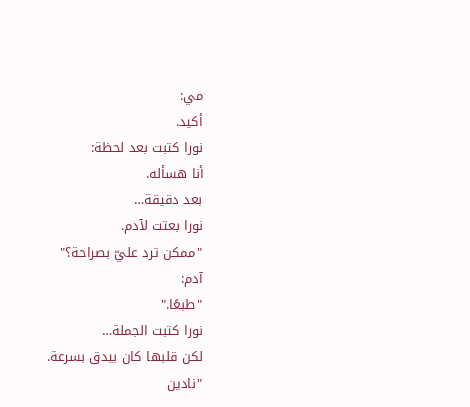مي:
أكيد.
نورا كتبت بعد لحظة:
أنا هسأله.
بعد دقيقة…
نورا بعتت لآدم.
"ممكن ترد عليّ بصراحة؟"
آدم:
"طبعًا."
نورا كتبت الجملة…
لكن قلبها كان بيدق بسرعة.
"نادين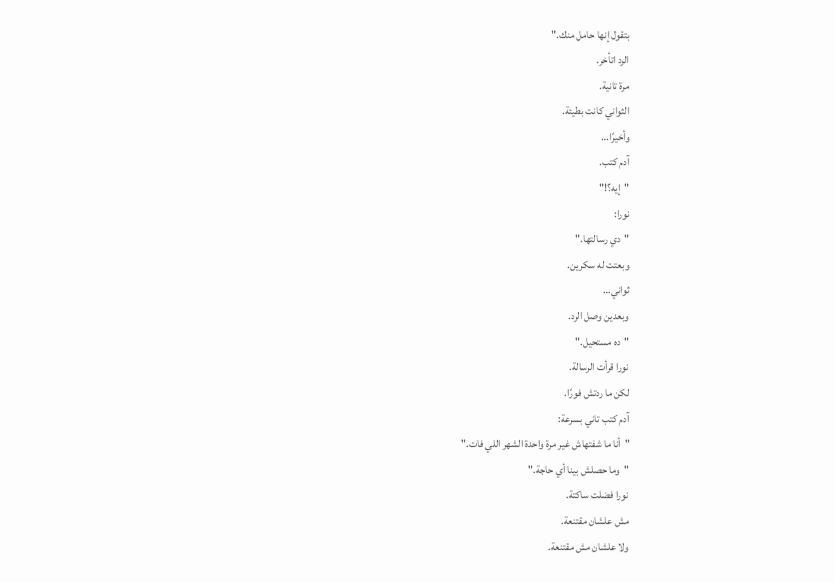بتقول إنها حامل منك."
الرد اتأخر.
مرة تانية.
الثواني كانت بطيئة.
وأخيرًا…
آدم كتب.
"إيه؟!"
نورا:
"دي رسالتها."
وبعتت له سكرين.
ثواني…
وبعدين وصل الرد.
"ده مستحيل."
نورا قرأت الرسالة.
لكن ما ردتش فورًا.
آدم كتب تاني بسرعة:
"أنا ما شفتهاش غير مرة واحدة الشهر اللي فات."
"وما حصلش بينا أي حاجة."
نورا فضلت ساكتة.
مش علشان مقتنعة.
ولا علشان مش مقتنعة.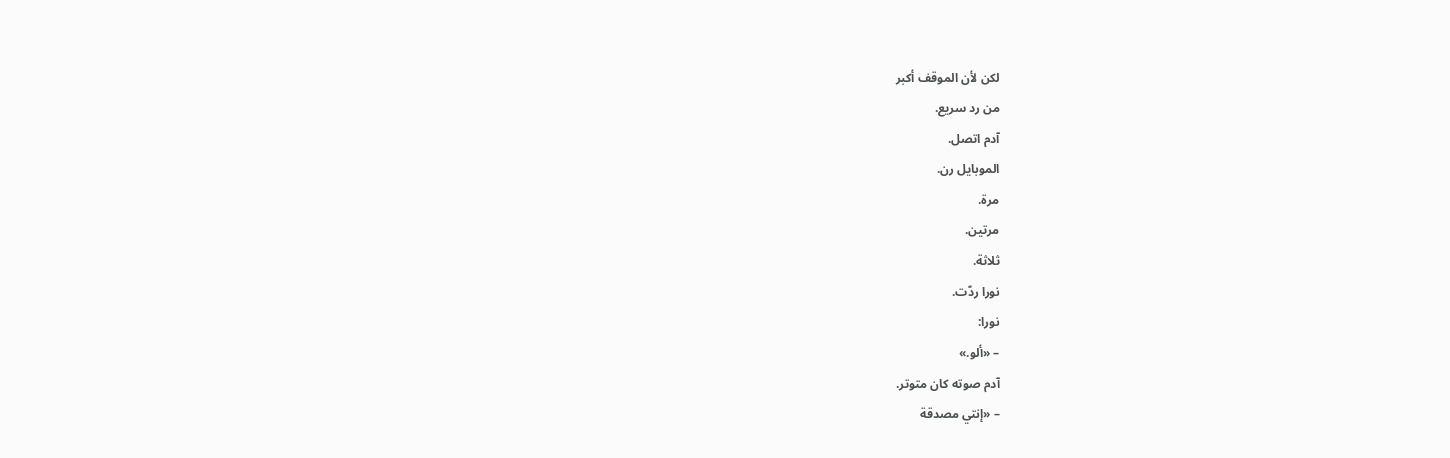لكن لأن الموقف أكبر
من رد سريع.
آدم اتصل.
الموبايل رن.
مرة.
مرتين.
ثلاثة.
نورا ردّت.
نورا:
– «ألو.»
آدم صوته كان متوتر.
– «إنتي مصدقة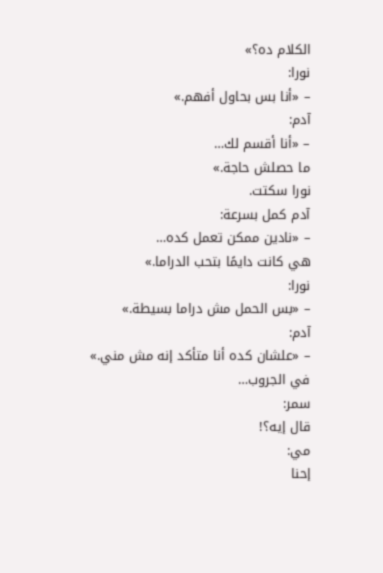الكلام ده؟»
نورا:
– «أنا بس بحاول أفهم.»
آدم:
– «أنا أقسم لك…
ما حصلش حاجة.»
نورا سكتت.
آدم كمل بسرعة:
– «نادين ممكن تعمل كده…
هي كانت دايمًا بتحب الدراما.»
نورا:
– «بس الحمل مش دراما بسيطة.»
آدم:
– «علشان كده أنا متأكد إنه مش مني.»
في الجروب…
سمر:
قال إيه؟!
مي:
إحنا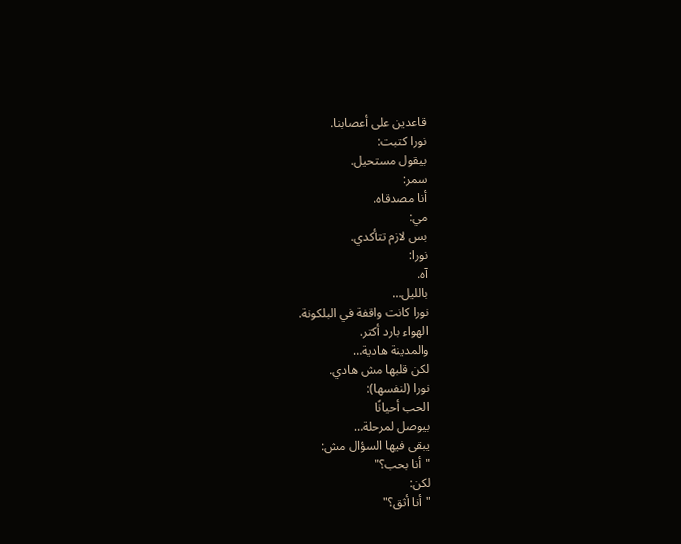قاعدين على أعصابنا.
نورا كتبت:
بيقول مستحيل.
سمر:
أنا مصدقاه.
مي:
بس لازم تتأكدي.
نورا:
آه.
بالليل…
نورا كانت واقفة في البلكونة.
الهواء بارد أكتر.
والمدينة هادية…
لكن قلبها مش هادي.
نورا (لنفسها):
الحب أحيانًا
بيوصل لمرحلة…
يبقى فيها السؤال مش:
"أنا بحب؟"
لكن:
"أنا أثق؟"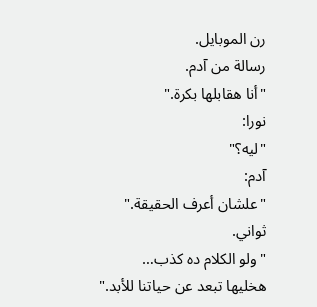رن الموبايل.
رسالة من آدم.
"أنا هقابلها بكرة."
نورا:
"ليه؟"
آدم:
"علشان أعرف الحقيقة."
ثواني.
"ولو الكلام ده كذب…
هخليها تبعد عن حياتنا للأبد."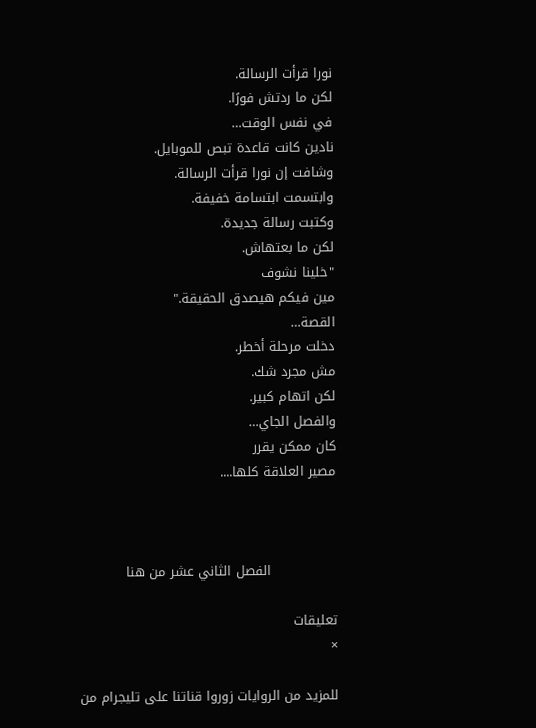نورا قرأت الرسالة.
لكن ما ردتش فورًا.
في نفس الوقت…
نادين كانت قاعدة تبص للموبايل.
وشافت إن نورا قرأت الرسالة.
وابتسمت ابتسامة خفيفة.
وكتبت رسالة جديدة.
لكن ما بعتهاش.
"خلينا نشوف
مين فيكم هيصدق الحقيقة."
القصة…
دخلت مرحلة أخطر.
مش مجرد شك.
لكن اتهام كبير.
والفصل الجاي…
كان ممكن يقرر
مصير العلاقة كلها....



               الفصل الثاني عشر من هنا

تعليقات
×

للمزيد من الروايات زوروا قناتنا على تليجرام من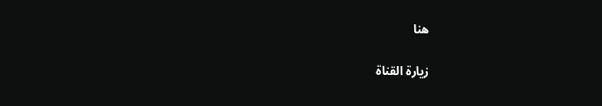هنا

زيارة القناة